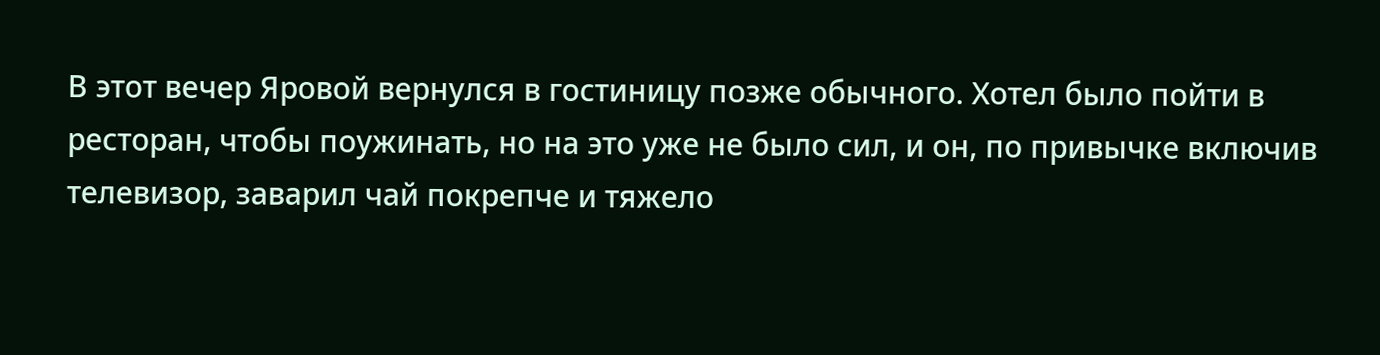В этот вечер Яровой вернулся в гостиницу позже обычного. Хотел было пойти в ресторан, чтобы поужинать, но на это уже не было сил, и он, по привычке включив телевизор, заварил чай покрепче и тяжело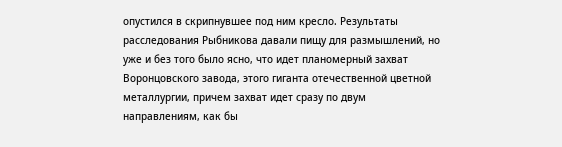опустился в скрипнувшее под ним кресло. Результаты расследования Рыбникова давали пищу для размышлений, но уже и без того было ясно, что идет планомерный захват Воронцовского завода, этого гиганта отечественной цветной металлургии, причем захват идет сразу по двум направлениям, как бы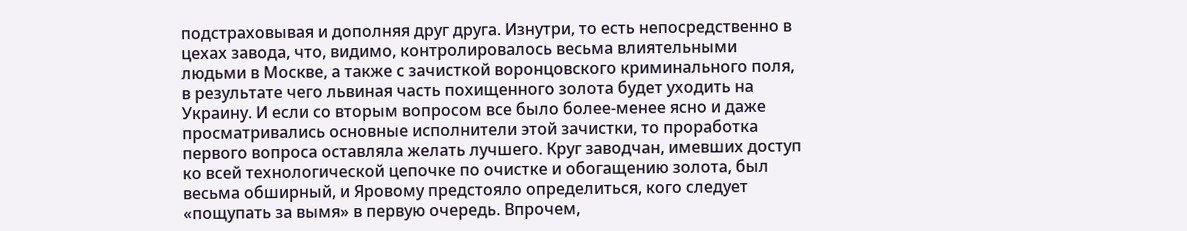подстраховывая и дополняя друг друга. Изнутри, то есть непосредственно в цехах завода, что, видимо, контролировалось весьма влиятельными людьми в Москве, а также с зачисткой воронцовского криминального поля, в результате чего львиная часть похищенного золота будет уходить на Украину. И если со вторым вопросом все было более-менее ясно и даже просматривались основные исполнители этой зачистки, то проработка первого вопроса оставляла желать лучшего. Круг заводчан, имевших доступ ко всей технологической цепочке по очистке и обогащению золота, был весьма обширный, и Яровому предстояло определиться, кого следует «пощупать за вымя» в первую очередь. Впрочем,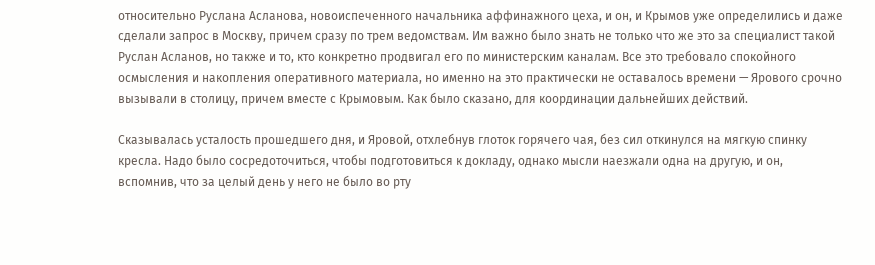относительно Руслана Асланова, новоиспеченного начальника аффинажного цеха, и он, и Крымов уже определились и даже сделали запрос в Москву, причем сразу по трем ведомствам. Им важно было знать не только что же это за специалист такой Руслан Асланов, но также и то, кто конкретно продвигал его по министерским каналам. Все это требовало спокойного осмысления и накопления оперативного материала, но именно на это практически не оставалось времени — Ярового срочно вызывали в столицу, причем вместе с Крымовым. Как было сказано, для координации дальнейших действий.

Сказывалась усталость прошедшего дня, и Яровой, отхлебнув глоток горячего чая, без сил откинулся на мягкую спинку кресла. Надо было сосредоточиться, чтобы подготовиться к докладу, однако мысли наезжали одна на другую, и он, вспомнив, что за целый день у него не было во рту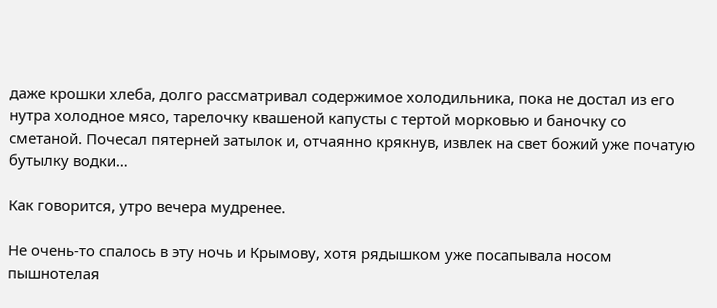даже крошки хлеба, долго рассматривал содержимое холодильника, пока не достал из его нутра холодное мясо, тарелочку квашеной капусты с тертой морковью и баночку со сметаной. Почесал пятерней затылок и, отчаянно крякнув, извлек на свет божий уже початую бутылку водки…

Как говорится, утро вечера мудренее.

Не очень-то спалось в эту ночь и Крымову, хотя рядышком уже посапывала носом пышнотелая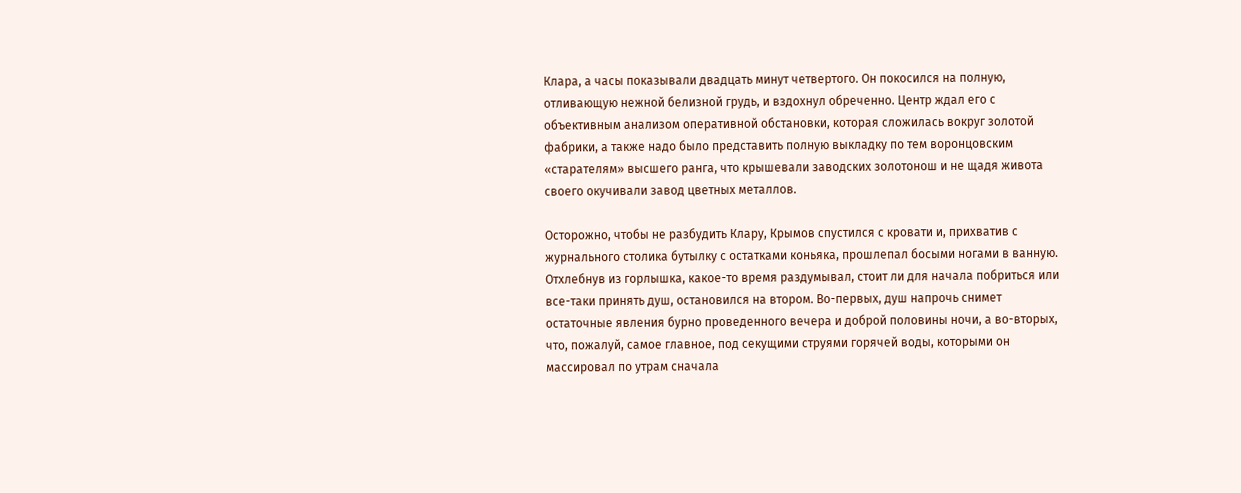Клара, а часы показывали двадцать минут четвертого. Он покосился на полную, отливающую нежной белизной грудь, и вздохнул обреченно. Центр ждал его с объективным анализом оперативной обстановки, которая сложилась вокруг золотой фабрики, а также надо было представить полную выкладку по тем воронцовским «старателям» высшего ранга, что крышевали заводских золотонош и не щадя живота своего окучивали завод цветных металлов.

Осторожно, чтобы не разбудить Клару, Крымов спустился с кровати и, прихватив с журнального столика бутылку с остатками коньяка, прошлепал босыми ногами в ванную. Отхлебнув из горлышка, какое-то время раздумывал, стоит ли для начала побриться или все-таки принять душ, остановился на втором. Во-первых, душ напрочь снимет остаточные явления бурно проведенного вечера и доброй половины ночи, а во-вторых, что, пожалуй, самое главное, под секущими струями горячей воды, которыми он массировал по утрам сначала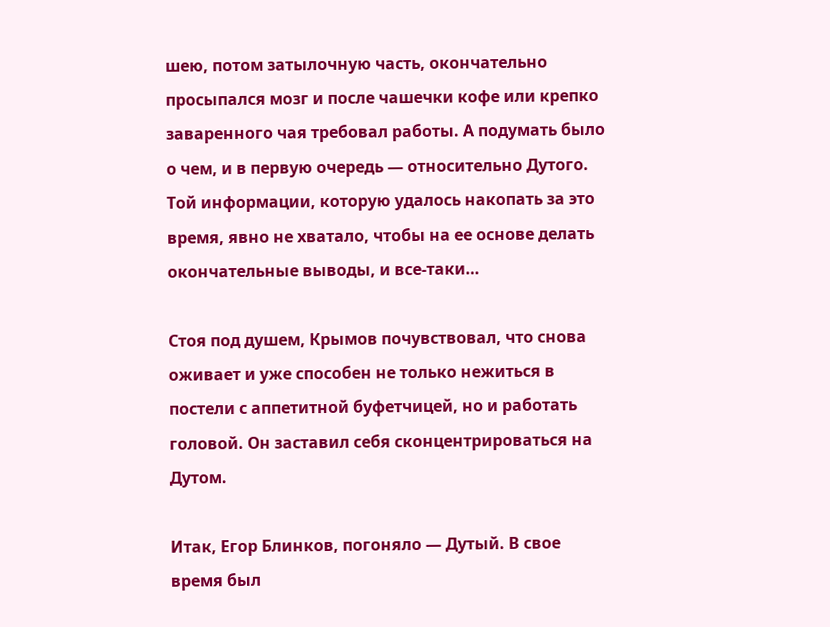шею, потом затылочную часть, окончательно просыпался мозг и после чашечки кофе или крепко заваренного чая требовал работы. А подумать было о чем, и в первую очередь — относительно Дутого. Той информации, которую удалось накопать за это время, явно не хватало, чтобы на ее основе делать окончательные выводы, и все-таки…

Стоя под душем, Крымов почувствовал, что снова оживает и уже способен не только нежиться в постели с аппетитной буфетчицей, но и работать головой. Он заставил себя сконцентрироваться на Дутом.

Итак, Егор Блинков, погоняло — Дутый. В свое время был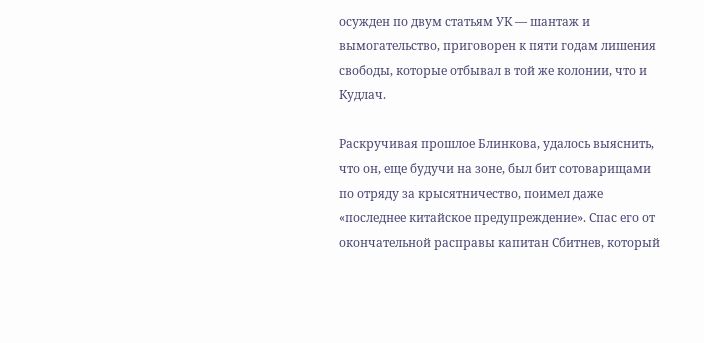осужден по двум статьям УК — шантаж и вымогательство, приговорен к пяти годам лишения свободы, которые отбывал в той же колонии, что и Кудлач.

Раскручивая прошлое Блинкова, удалось выяснить, что он, еще будучи на зоне, был бит сотоварищами по отряду за крысятничество, поимел даже «последнее китайское предупреждение». Спас его от окончательной расправы капитан Сбитнев, который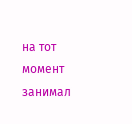на тот момент занимал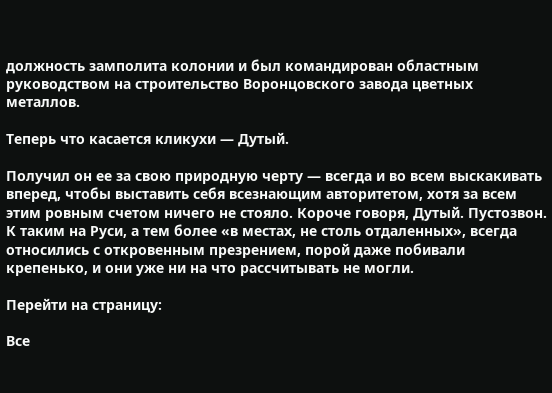должность замполита колонии и был командирован областным руководством на строительство Воронцовского завода цветных металлов.

Теперь что касается кликухи — Дутый.

Получил он ее за свою природную черту — всегда и во всем выскакивать вперед, чтобы выставить себя всезнающим авторитетом, хотя за всем этим ровным счетом ничего не стояло. Короче говоря, Дутый. Пустозвон. К таким на Руси, а тем более «в местах, не столь отдаленных», всегда относились с откровенным презрением, порой даже побивали крепенько, и они уже ни на что рассчитывать не могли.

Перейти на страницу:

Все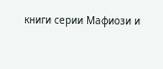книги серии Мафиози и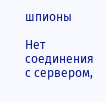шпионы

Нет соединения с сервером,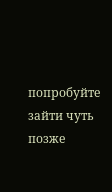попробуйте зайти чуть позже